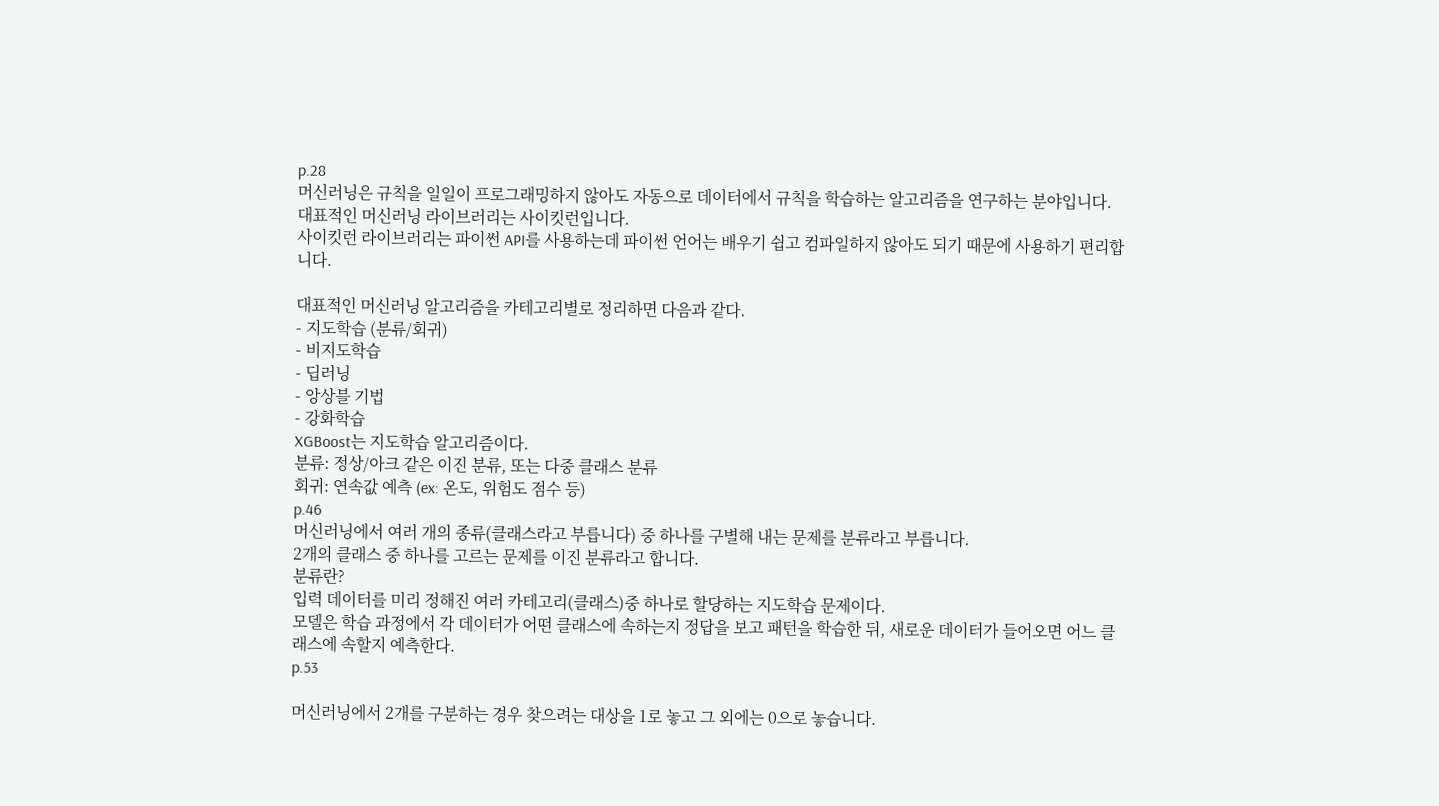p.28
머신러닝은 규칙을 일일이 프로그래밍하지 않아도 자동으로 데이터에서 규칙을 학습하는 알고리즘을 연구하는 분야입니다.
대표적인 머신러닝 라이브러리는 사이킷런입니다.
사이킷런 라이브러리는 파이썬 API를 사용하는데 파이썬 언어는 배우기 쉽고 컴파일하지 않아도 되기 때문에 사용하기 편리합니다.

대표적인 머신러닝 알고리즘을 카테고리별로 정리하면 다음과 같다.
- 지도학습 (분류/회귀)
- 비지도학습
- 딥러닝
- 앙상블 기법
- 강화학습
XGBoost는 지도학습 알고리즘이다.
분류: 정상/아크 같은 이진 분류, 또는 다중 클래스 분류
회귀: 연속값 예측 (ex: 온도, 위험도 점수 등)
p.46
머신러닝에서 여러 개의 종류(클래스라고 부릅니다) 중 하나를 구별해 내는 문제를 분류라고 부릅니다.
2개의 클래스 중 하나를 고르는 문제를 이진 분류라고 합니다.
분류란?
입력 데이터를 미리 정해진 여러 카테고리(클래스)중 하나로 할당하는 지도학습 문제이다.
모델은 학습 과정에서 각 데이터가 어떤 클래스에 속하는지 정답을 보고 패턴을 학습한 뒤, 새로운 데이터가 들어오면 어느 클래스에 속할지 예측한다.
p.53

머신러닝에서 2개를 구분하는 경우 찾으려는 대상을 1로 놓고 그 외에는 0으로 놓습니다.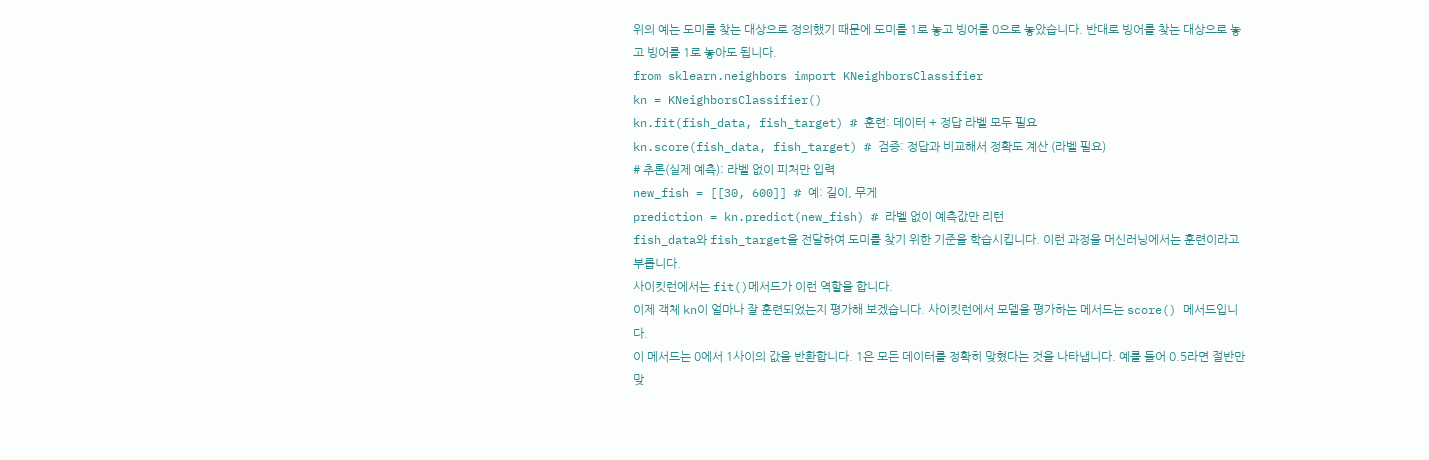위의 예는 도미를 찾는 대상으로 정의했기 때문에 도미를 1로 놓고 빙어를 0으로 놓았습니다. 반대로 빙어를 찾는 대상으로 놓고 빙어를 1로 놓아도 됩니다.
from sklearn.neighbors import KNeighborsClassifier
kn = KNeighborsClassifier()
kn.fit(fish_data, fish_target) # 훈련: 데이터 + 정답 라벨 모두 필요
kn.score(fish_data, fish_target) # 검증: 정답과 비교해서 정확도 계산 (라벨 필요)
# 추론(실제 예측): 라벨 없이 피처만 입력
new_fish = [[30, 600]] # 예: 길이, 무게
prediction = kn.predict(new_fish) # 라벨 없이 예측값만 리턴
fish_data와 fish_target을 전달하여 도미를 찾기 위한 기준을 학습시킵니다. 이런 과정을 머신러닝에서는 훈련이라고 부릅니다.
사이킷런에서는 fit()메서드가 이런 역할을 합니다.
이제 객체 kn이 얼마나 잘 훈련되었는지 평가해 보겠습니다. 사이킷런에서 모델을 평가하는 메서드는 score() 메서드입니다.
이 메서드는 0에서 1사이의 값을 반환합니다. 1은 모든 데이터를 정확히 맞혔다는 것을 나타냅니다. 예를 들어 0.5라면 절반만 맞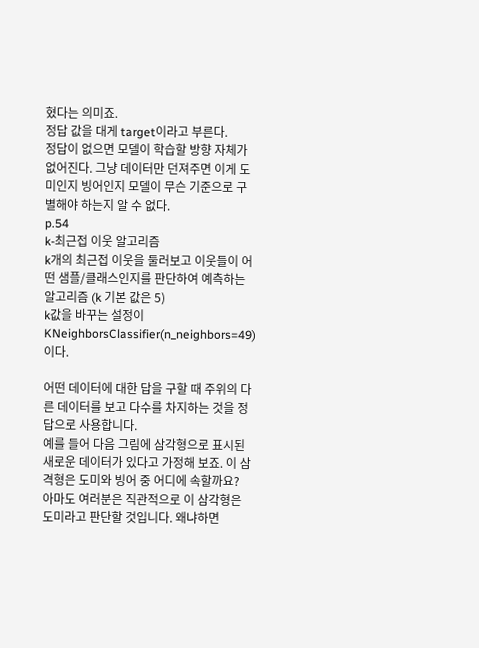혔다는 의미죠.
정답 값을 대게 target이라고 부른다.
정답이 없으면 모델이 학습할 방향 자체가 없어진다. 그냥 데이터만 던져주면 이게 도미인지 빙어인지 모델이 무슨 기준으로 구별해야 하는지 알 수 없다.
p.54
k-최근접 이웃 알고리즘
k개의 최근접 이웃을 둘러보고 이웃들이 어떤 샘플/클래스인지를 판단하여 예측하는 알고리즘 (k 기본 값은 5)
k값을 바꾸는 설정이 KNeighborsClassifier(n_neighbors=49) 이다.

어떤 데이터에 대한 답을 구할 때 주위의 다른 데이터를 보고 다수를 차지하는 것을 정답으로 사용합니다.
예를 들어 다음 그림에 삼각형으로 표시된 새로운 데이터가 있다고 가정해 보죠. 이 삼격형은 도미와 빙어 중 어디에 속할까요?
아마도 여러분은 직관적으로 이 삼각형은 도미라고 판단할 것입니다. 왜냐하면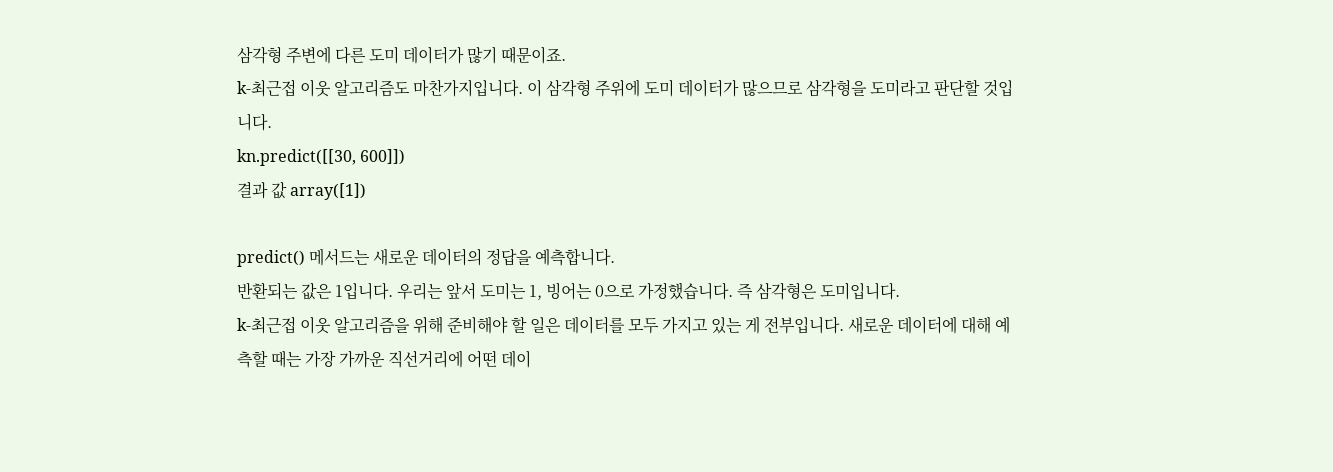삼각형 주변에 다른 도미 데이터가 많기 때문이죠.
k-최근접 이웃 알고리즘도 마찬가지입니다. 이 삼각형 주위에 도미 데이터가 많으므로 삼각형을 도미라고 판단할 것입니다.
kn.predict([[30, 600]])
결과 값 array([1])

predict() 메서드는 새로운 데이터의 정답을 예측합니다.
반환되는 값은 1입니다. 우리는 앞서 도미는 1, 빙어는 0으로 가정했습니다. 즉 삼각형은 도미입니다.
k-최근접 이웃 알고리즘을 위해 준비해야 할 일은 데이터를 모두 가지고 있는 게 전부입니다. 새로운 데이터에 대해 예측할 때는 가장 가까운 직선거리에 어떤 데이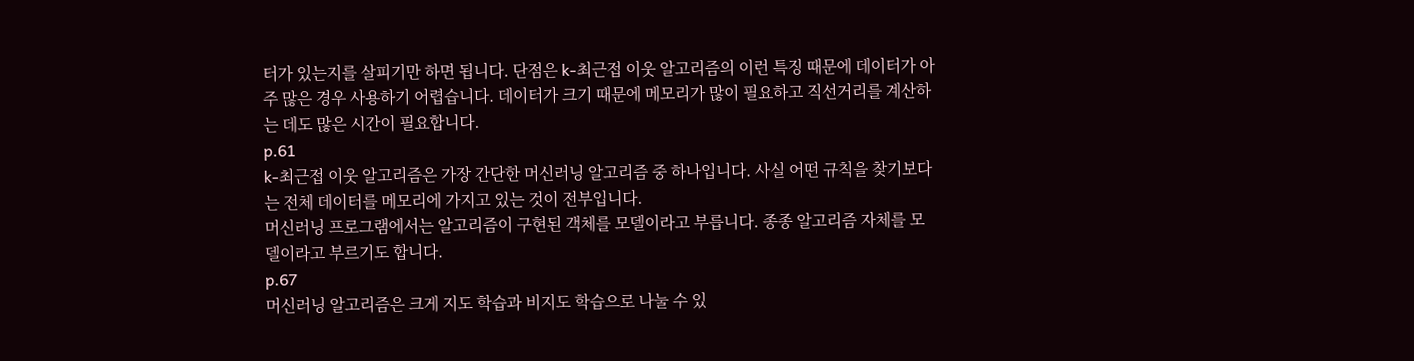터가 있는지를 살피기만 하면 됩니다. 단점은 k-최근접 이웃 알고리즘의 이런 특징 때문에 데이터가 아주 많은 경우 사용하기 어렵습니다. 데이터가 크기 때문에 메모리가 많이 필요하고 직선거리를 계산하는 데도 많은 시간이 필요합니다.
p.61
k-최근접 이웃 알고리즘은 가장 간단한 머신러닝 알고리즘 중 하나입니다. 사실 어떤 규칙을 찾기보다는 전체 데이터를 메모리에 가지고 있는 것이 전부입니다.
머신러닝 프로그램에서는 알고리즘이 구현된 객체를 모델이라고 부릅니다. 종종 알고리즘 자체를 모델이라고 부르기도 합니다.
p.67
머신러닝 알고리즘은 크게 지도 학습과 비지도 학습으로 나눌 수 있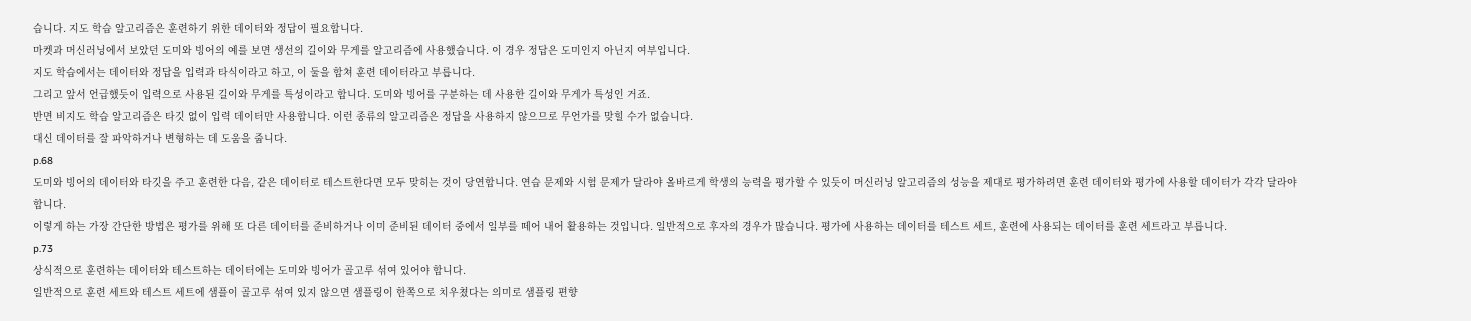습니다. 지도 학습 알고리즘은 훈련하기 위한 데이터와 정답이 필요합니다.
마켓과 머신러닝에서 보았던 도미와 빙어의 예를 보면 생선의 길이와 무게를 알고리즘에 사용했습니다. 이 경우 정답은 도미인지 아닌지 여부입니다.
지도 학습에서는 데이터와 정답을 입력과 타식이라고 하고, 이 둘을 합쳐 훈련 데이터라고 부릅니다.
그리고 앞서 언급했듯이 입력으로 사용된 길이와 무게를 특성이라고 합니다. 도미와 빙어를 구분하는 데 사용한 길이와 무게가 특성인 거죠.
반면 비지도 학습 알고리즘은 타깃 없이 입력 데이터만 사용합니다. 이런 종류의 알고리즘은 정답을 사용하지 않으므로 무언가를 맞힐 수가 없습니다.
대신 데이터를 잘 파악하거나 변형하는 데 도움을 줍니다.
p.68
도미와 빙어의 데이터와 타깃을 주고 훈련한 다음, 같은 데이터로 테스트한다면 모두 맞히는 것이 당연합니다. 연습 문제와 시험 문제가 달라야 올바르게 학생의 능력을 평가할 수 있듯이 머신러닝 알고리즘의 성능을 제대로 평가하려면 훈련 데이터와 평가에 사용할 데이터가 각각 달라야 합니다.
이렇게 하는 가장 간단한 방법은 평가를 위해 또 다른 데이터를 준비하거나 이미 준비된 데이터 중에서 일부를 떼어 내어 활용하는 것입니다. 일반적으로 후자의 경우가 많습니다. 평가에 사용하는 데이터를 테스트 세트, 훈련에 사용되는 데이터를 훈련 세트라고 부릅니다.
p.73
상식적으로 훈련하는 데이터와 테스트하는 데이터에는 도미와 빙어가 골고루 섞여 있어야 합니다.
일반적으로 훈련 세트와 테스트 세트에 샘플이 골고루 섞여 있지 않으면 샘플링이 한쪽으로 치우쳤다는 의미로 샘플링 편향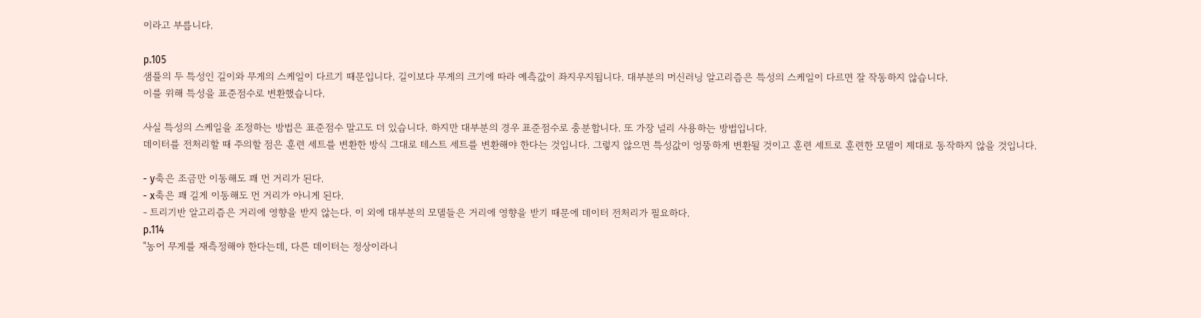이라고 부릅니다.

p.105
샘플의 두 특성인 길이와 무게의 스케일이 다르기 때문입니다. 길이보다 무게의 크기에 따라 예측값이 좌지우지됩니다. 대부분의 머신러닝 알고리즘은 특성의 스케일이 다르면 잘 작동하지 않습니다.
이를 위해 특성을 표준점수로 변환했습니다.

사실 특성의 스케일을 조정하는 방법은 표준점수 말고도 더 있습니다. 하지만 대부분의 경우 표준점수로 충분합니다. 또 가장 널리 사용하는 방법입니다.
데이터를 전처리할 때 주의할 점은 훈련 세트를 변환한 방식 그대로 테스트 세트를 변환해야 한다는 것입니다. 그렇지 않으면 특성값이 엉뚱하게 변환될 것이고 훈련 세트로 훈련한 모델이 제대로 동작하지 않을 것입니다.

- y축은 조금만 이동해도 꽤 먼 거리가 된다.
- x축은 꽤 길게 이동해도 먼 거리가 아니게 된다.
- 트리기반 알고리즘은 거리에 영향을 받지 않는다. 이 외에 대부분의 모델들은 거리에 영향을 받기 때문에 데이터 전처리가 필요하다.
p.114
"농어 무게를 재측정해야 한다는데, 다른 데이터는 정상이라니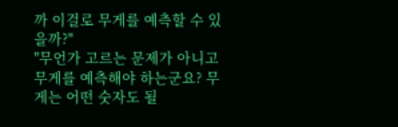까 이걸로 무게를 예측할 수 있을까?"
"무언가 고르는 문제가 아니고 무게를 예측해야 하는군요? 무게는 어떤 숫자도 될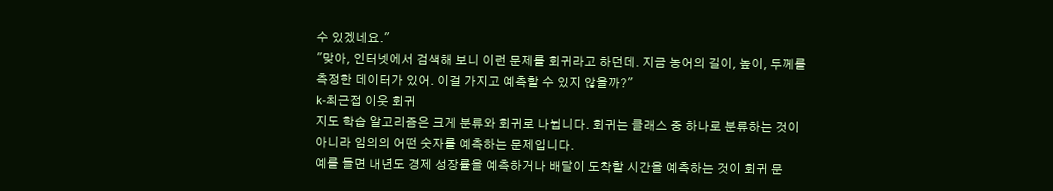수 있겠네요."
"맞아, 인터넷에서 검색해 보니 이런 문제를 회귀라고 하던데. 지금 농어의 길이, 높이, 두께를 측정한 데이터가 있어. 이걸 가지고 예측할 수 있지 않을까?"
k-최근접 이웃 회귀
지도 학습 알고리즘은 크게 분류와 회귀로 나뉩니다. 회귀는 클래스 중 하나로 분류하는 것이 아니라 임의의 어떤 숫자를 예측하는 문제입니다.
예를 들면 내년도 경제 성장률을 예측하거나 배달이 도착할 시간을 예측하는 것이 회귀 문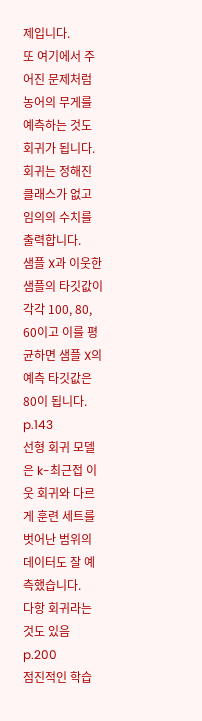제입니다.
또 여기에서 주어진 문제처럼 농어의 무게를 예측하는 것도 회귀가 됩니다. 회귀는 정해진 클래스가 없고 임의의 수치를 출력합니다.
샘플 X과 이웃한 샘플의 타깃값이 각각 100, 80, 60이고 이를 평균하면 샘플 X의 예측 타깃값은 80이 됩니다.
p.143
선형 회귀 모델은 k-최근접 이웃 회귀와 다르게 훈련 세트를 벗어난 범위의 데이터도 잘 예측했습니다.
다항 회귀라는 것도 있음
p.200
점진적인 학습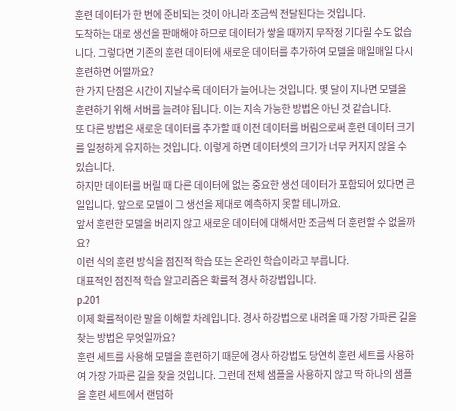훈련 데이터가 한 번에 준비되는 것이 아니라 조금씩 전달된다는 것입니다.
도착하는 대로 생선을 판매해야 하므로 데이터가 쌓을 때까지 무작정 기다릴 수도 없습니다. 그렇다면 기존의 훈련 데이터에 새로운 데이터를 추가하여 모델을 매일매일 다시 훈련하면 어떨까요?
한 가지 단점은 시간이 지날수록 데이터가 늘어나는 것입니다. 몇 달이 지나면 모델을 훈련하기 위해 서버를 늘려야 됩니다. 이는 지속 가능한 방법은 아닌 것 같습니다.
또 다른 방법은 새로운 데이터를 추가할 때 이전 데이터를 버림으로써 훈련 데이터 크기를 일정하게 유지하는 것입니다. 이렇게 하면 데이터셋의 크기가 너무 커지지 않을 수 있습니다.
하지만 데이터를 버릴 때 다른 데이터에 없는 중요한 생선 데이터가 포함되어 있다면 큰일입니다. 앞으로 모델이 그 생선을 제대로 예측하지 못할 테니까요.
앞서 훈련한 모델을 버리지 않고 새로운 데이터에 대해서만 조금씩 더 훈련할 수 없을까요?
이런 식의 훈련 방식을 점진적 학습 또는 온라인 학습이라고 부릅니다.
대표적인 점진적 학습 알고리즘은 확률적 경사 하강법입니다.
p.201
이제 확률적이란 말을 이해할 차례입니다. 경사 하강법으로 내려올 때 가장 가파른 길을 찾는 방법은 무엇일까요?
훈련 세트를 사용해 모델을 훈련하기 때문에 경사 하강법도 당연히 훈련 세트를 사용하여 가장 가파른 길을 찾을 것입니다. 그런데 전체 샘플을 사용하지 않고 딱 하나의 샘플을 훈련 세트에서 랜덤하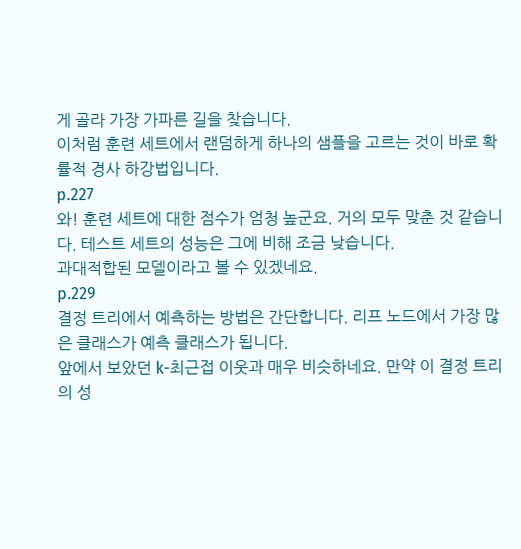게 골라 가장 가파른 길을 찾습니다.
이처럼 훈련 세트에서 랜덤하게 하나의 샘플을 고르는 것이 바로 확률적 경사 하강법입니다.
p.227
와! 훈련 세트에 대한 점수가 엄청 높군요. 거의 모두 맞춘 것 같습니다. 테스트 세트의 성능은 그에 비해 조금 낮습니다.
과대적합된 모델이라고 볼 수 있겠네요.
p.229
결정 트리에서 예측하는 방법은 간단합니다. 리프 노드에서 가장 많은 클래스가 예측 클래스가 됩니다.
앞에서 보았던 k-최근접 이웃과 매우 비슷하네요. 만약 이 결정 트리의 성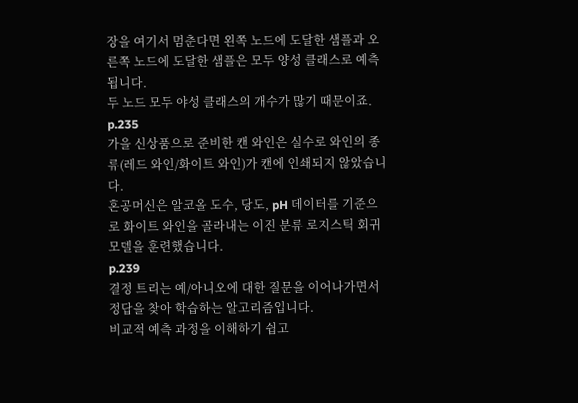장을 여기서 멈춘다면 왼쪽 노드에 도달한 샘플과 오른쪽 노드에 도달한 샘플은 모두 양성 클래스로 예측됩니다.
두 노드 모두 야성 클래스의 개수가 많기 때문이죠.
p.235
가을 신상품으로 준비한 캔 와인은 실수로 와인의 종류(레드 와인/화이트 와인)가 캔에 인쇄되지 않았습니다.
혼공머신은 알코올 도수, 당도, pH 데이터를 기준으로 화이트 와인을 골라내는 이진 분류 로지스틱 회귀 모델을 훈련했습니다.
p.239
결정 트리는 예/아니오에 대한 질문을 이어나가면서 정답을 찾아 학습하는 알고리즘입니다.
비교적 예측 과정을 이해하기 쉽고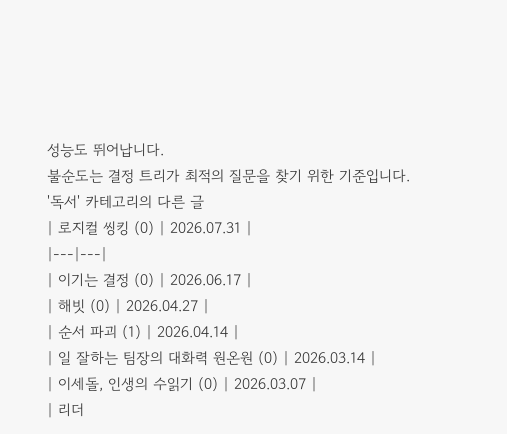성능도 뛰어납니다.
불순도는 결정 트리가 최적의 질문을 찾기 위한 기준입니다.
'독서' 카테고리의 다른 글
| 로지컬 씽킹 (0) | 2026.07.31 |
|---|---|
| 이기는 결정 (0) | 2026.06.17 |
| 해빗 (0) | 2026.04.27 |
| 순서 파괴 (1) | 2026.04.14 |
| 일 잘하는 팀장의 대화력 원온원 (0) | 2026.03.14 |
| 이세돌, 인생의 수읽기 (0) | 2026.03.07 |
| 리더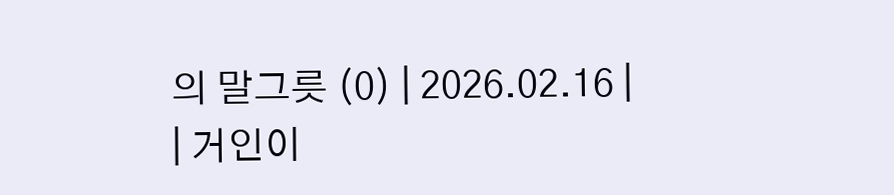의 말그릇 (0) | 2026.02.16 |
| 거인이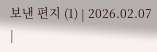보낸 편지 (1) | 2026.02.07 |